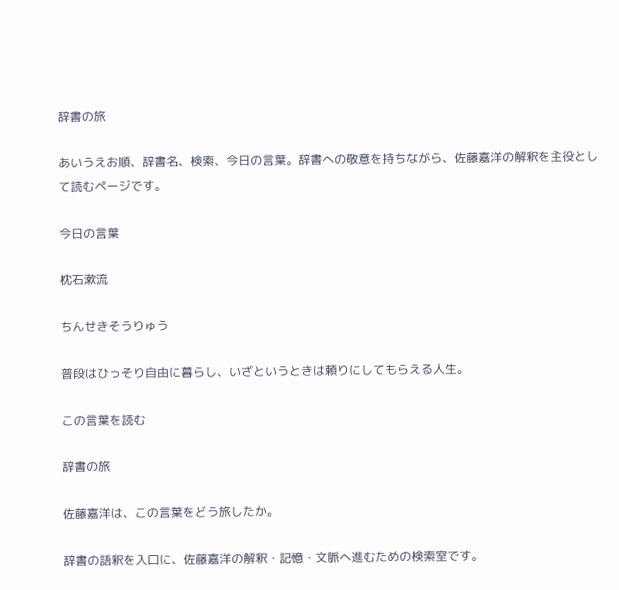辞書の旅

あいうえお順、辞書名、検索、今日の言葉。辞書への敬意を持ちながら、佐藤嘉洋の解釈を主役として読むページです。

今日の言葉

枕石漱流

ちんせきそうりゅう

普段はひっそり自由に暮らし、いざというときは頼りにしてもらえる人生。

この言葉を読む

辞書の旅

佐藤嘉洋は、この言葉をどう旅したか。

辞書の語釈を入口に、佐藤嘉洋の解釈・記憶・文脈へ進むための検索室です。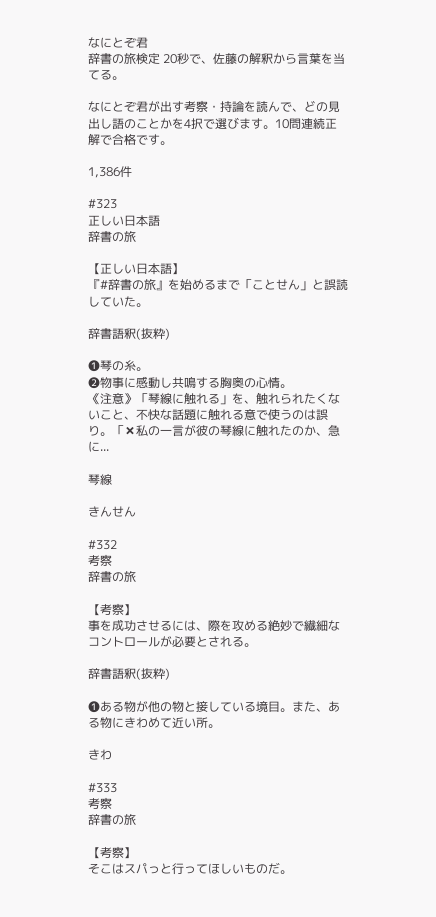なにとぞ君
辞書の旅検定 20秒で、佐藤の解釈から言葉を当てる。

なにとぞ君が出す考察・持論を読んで、どの見出し語のことかを4択で選びます。10問連続正解で合格です。

1,386件

#323
正しい日本語
辞書の旅

【正しい日本語】
『#辞書の旅』を始めるまで「ことせん」と誤読していた。

辞書語釈(抜粋)

❶琴の糸。
❷物事に感動し共鳴する胸奥の心情。
《注意》「琴線に触れる」を、触れられたくないこと、不快な話題に触れる意で使うのは誤り。「✖私の一言が彼の琴線に触れたのか、急に...

琴線

きんせん

#332
考察
辞書の旅

【考察】
事を成功させるには、際を攻める絶妙で繊細なコントロールが必要とされる。

辞書語釈(抜粋)

❶ある物が他の物と接している境目。また、ある物にきわめて近い所。

きわ

#333
考察
辞書の旅

【考察】
そこはスパっと行ってほしいものだ。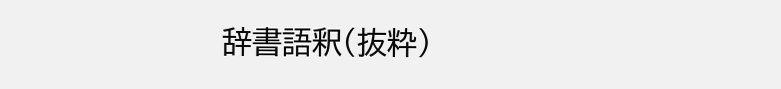辞書語釈(抜粋)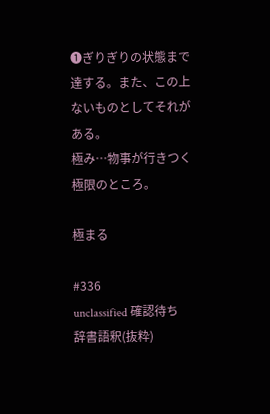❶ぎりぎりの状態まで達する。また、この上ないものとしてそれがある。
極み…物事が行きつく極限のところ。

極まる

#336
unclassified 確認待ち
辞書語釈(抜粋)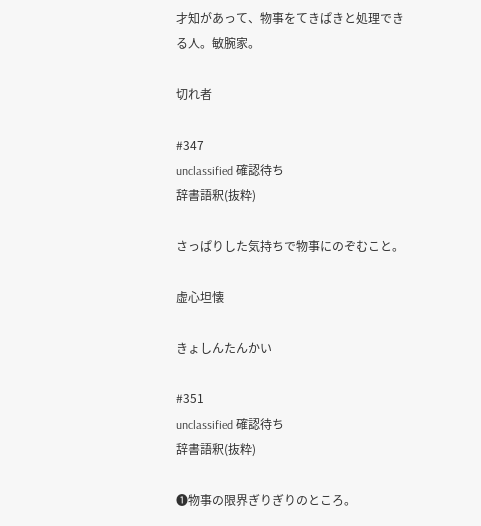才知があって、物事をてきぱきと処理できる人。敏腕家。

切れ者

#347
unclassified 確認待ち
辞書語釈(抜粋)

さっぱりした気持ちで物事にのぞむこと。

虚心坦懐

きょしんたんかい

#351
unclassified 確認待ち
辞書語釈(抜粋)

❶物事の限界ぎりぎりのところ。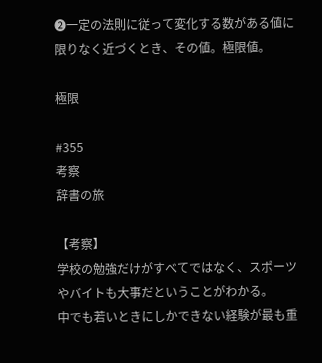❷一定の法則に従って変化する数がある値に限りなく近づくとき、その値。極限値。

極限

#355
考察
辞書の旅

【考察】
学校の勉強だけがすべてではなく、スポーツやバイトも大事だということがわかる。
中でも若いときにしかできない経験が最も重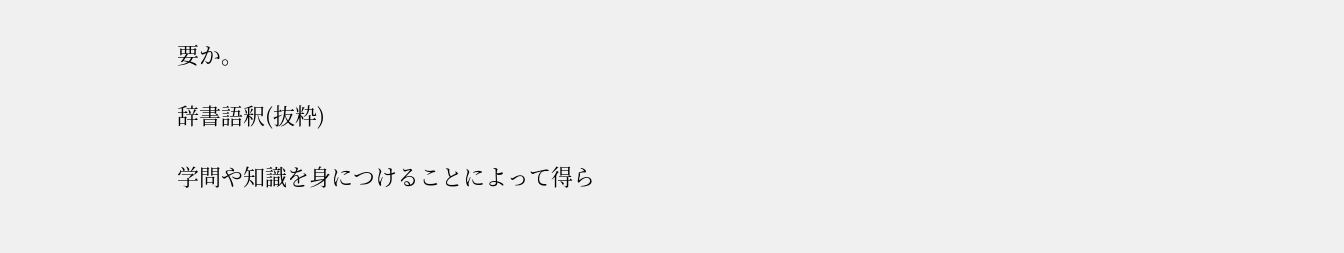要か。

辞書語釈(抜粋)

学問や知識を身につけることによって得ら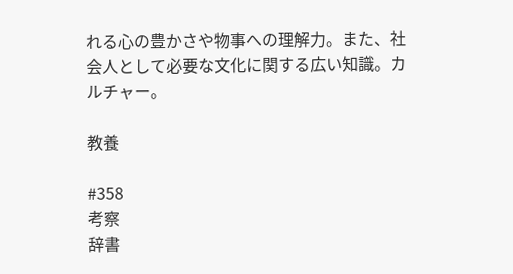れる心の豊かさや物事への理解力。また、社会人として必要な文化に関する広い知識。カルチャー。

教養

#358
考察
辞書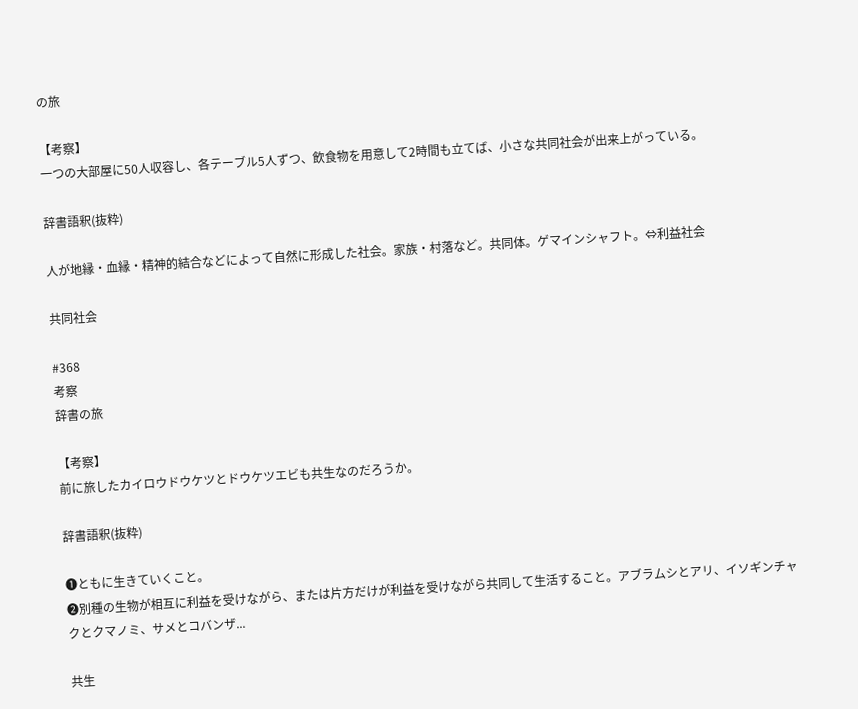の旅

【考察】
一つの大部屋に50人収容し、各テーブル5人ずつ、飲食物を用意して2時間も立てば、小さな共同社会が出来上がっている。

辞書語釈(抜粋)

人が地縁・血縁・精神的結合などによって自然に形成した社会。家族・村落など。共同体。ゲマインシャフト。⇔利益社会

共同社会

#368
考察
辞書の旅

【考察】
前に旅したカイロウドウケツとドウケツエビも共生なのだろうか。

辞書語釈(抜粋)

❶ともに生きていくこと。
❷別種の生物が相互に利益を受けながら、または片方だけが利益を受けながら共同して生活すること。アブラムシとアリ、イソギンチャクとクマノミ、サメとコバンザ...

共生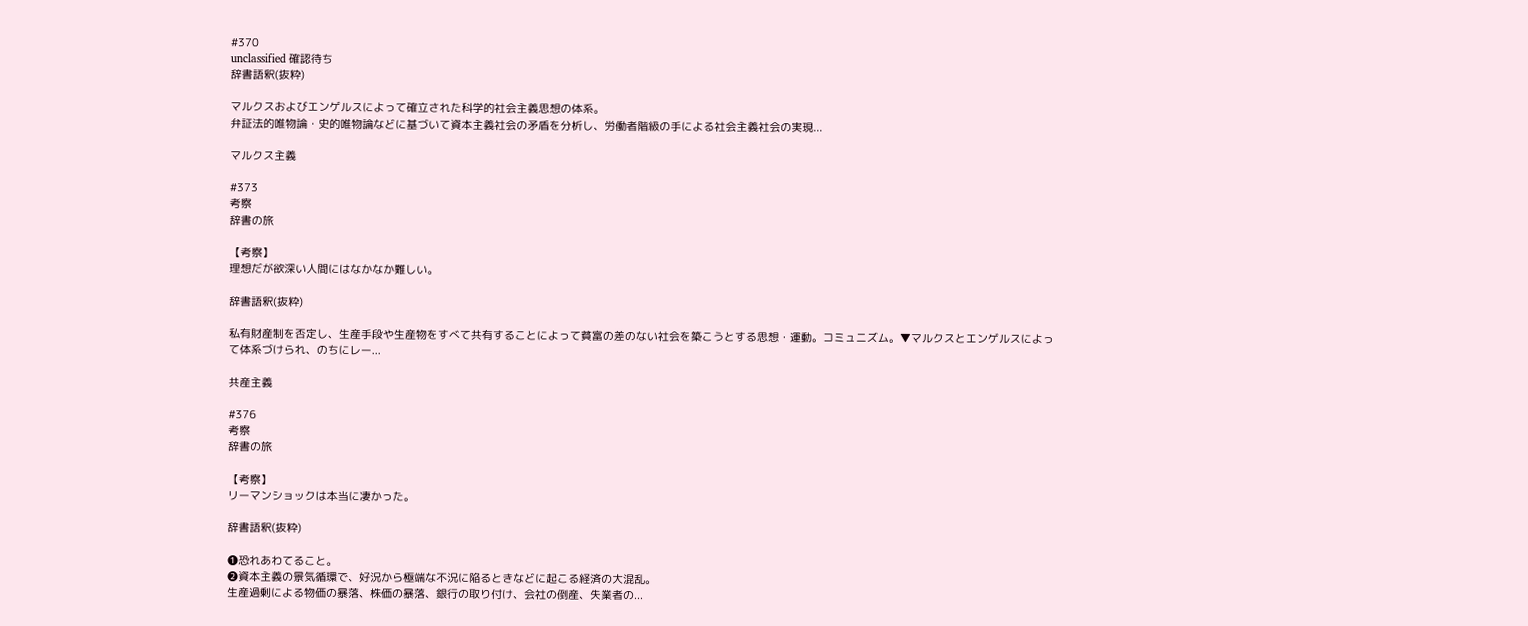#370
unclassified 確認待ち
辞書語釈(抜粋)

マルクスおよびエンゲルスによって確立された科学的社会主義思想の体系。
弁証法的唯物論・史的唯物論などに基づいて資本主義社会の矛盾を分析し、労働者階級の手による社会主義社会の実現...

マルクス主義

#373
考察
辞書の旅

【考察】
理想だが欲深い人間にはなかなか難しい。

辞書語釈(抜粋)

私有財産制を否定し、生産手段や生産物をすべて共有することによって貧富の差のない社会を築こうとする思想・運動。コミュニズム。▼マルクスとエンゲルスによって体系づけられ、のちにレー...

共産主義

#376
考察
辞書の旅

【考察】
リーマンショックは本当に凄かった。

辞書語釈(抜粋)

❶恐れあわてること。
❷資本主義の景気循環で、好況から極端な不況に陥るときなどに起こる経済の大混乱。
生産過剰による物価の暴落、株価の暴落、銀行の取り付け、会社の倒産、失業者の...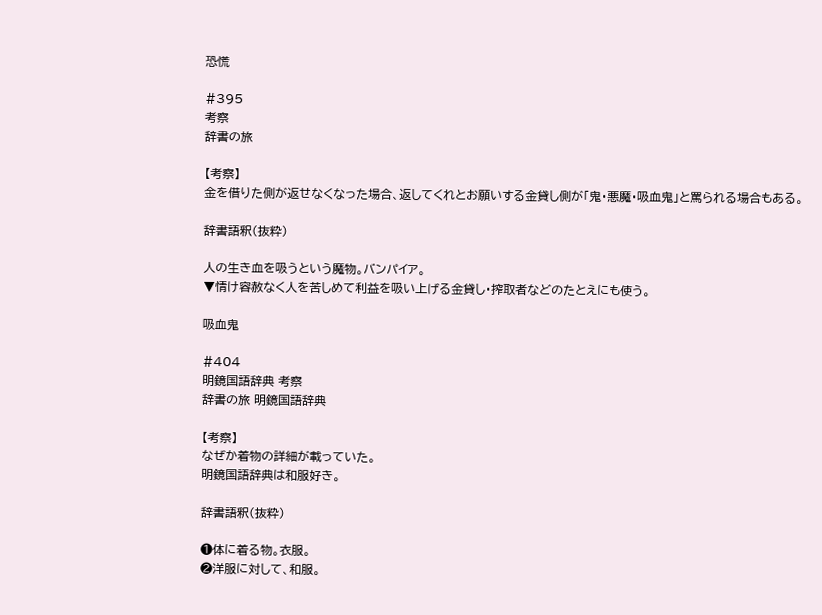恐慌

#395
考察
辞書の旅

【考察】
金を借りた側が返せなくなった場合、返してくれとお願いする金貸し側が「鬼・悪魔・吸血鬼」と罵られる場合もある。

辞書語釈(抜粋)

人の生き血を吸うという魔物。バンパイア。
▼情け容赦なく人を苦しめて利益を吸い上げる金貸し・搾取者などのたとえにも使う。

吸血鬼

#404
明鏡国語辞典 考察
辞書の旅 明鏡国語辞典

【考察】
なぜか着物の詳細が載っていた。
明鏡国語辞典は和服好き。

辞書語釈(抜粋)

❶体に着る物。衣服。
❷洋服に対して、和服。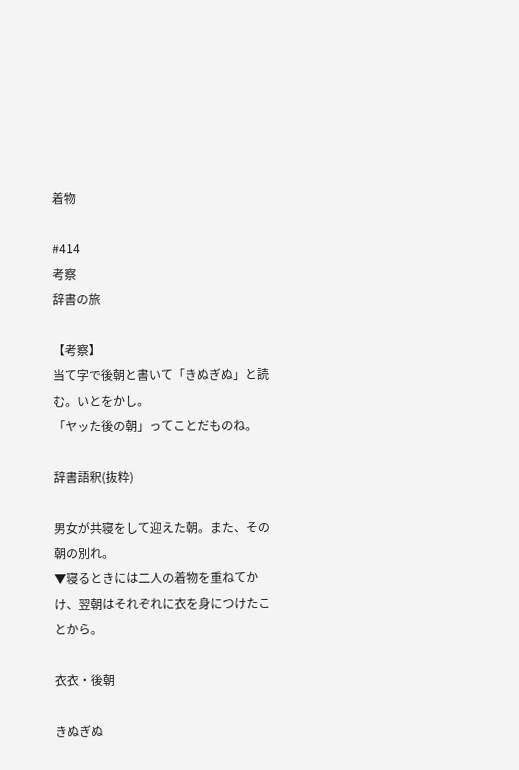着物

#414
考察
辞書の旅

【考察】
当て字で後朝と書いて「きぬぎぬ」と読む。いとをかし。
「ヤッた後の朝」ってことだものね。

辞書語釈(抜粋)

男女が共寝をして迎えた朝。また、その朝の別れ。
▼寝るときには二人の着物を重ねてかけ、翌朝はそれぞれに衣を身につけたことから。

衣衣・後朝

きぬぎぬ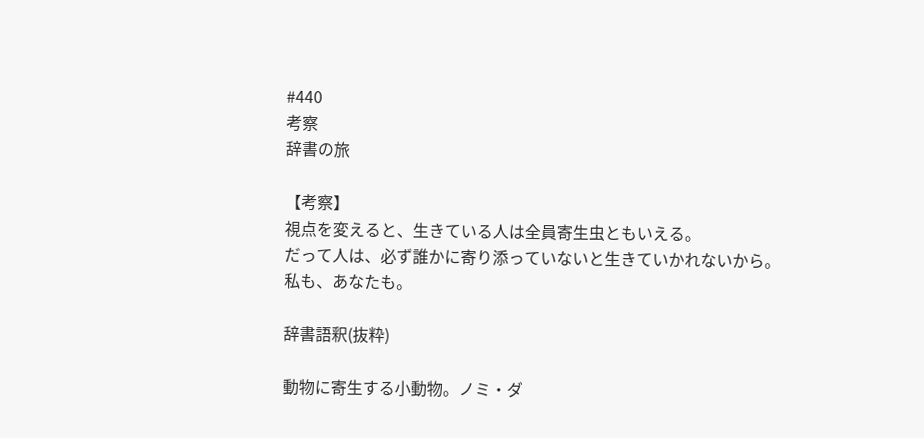#440
考察
辞書の旅

【考察】
視点を変えると、生きている人は全員寄生虫ともいえる。
だって人は、必ず誰かに寄り添っていないと生きていかれないから。
私も、あなたも。

辞書語釈(抜粋)

動物に寄生する小動物。ノミ・ダ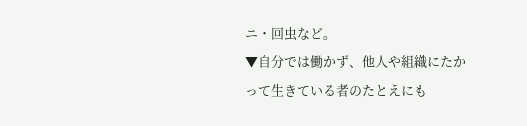ニ・回虫など。
▼自分では働かず、他人や組織にたかって生きている者のたとえにも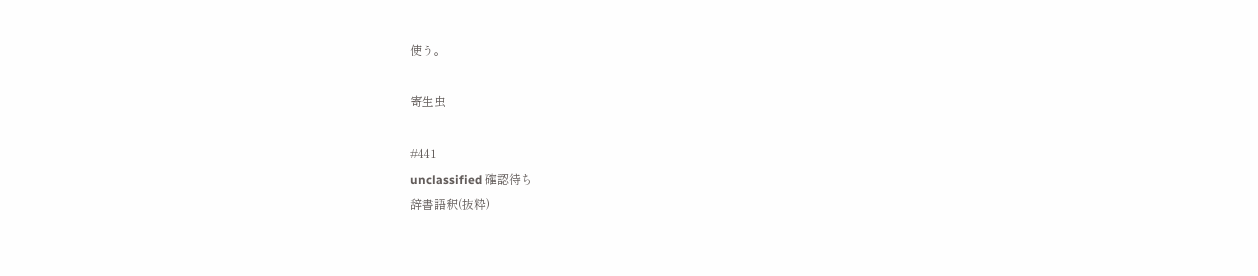使う。

寄生虫

#441
unclassified 確認待ち
辞書語釈(抜粋)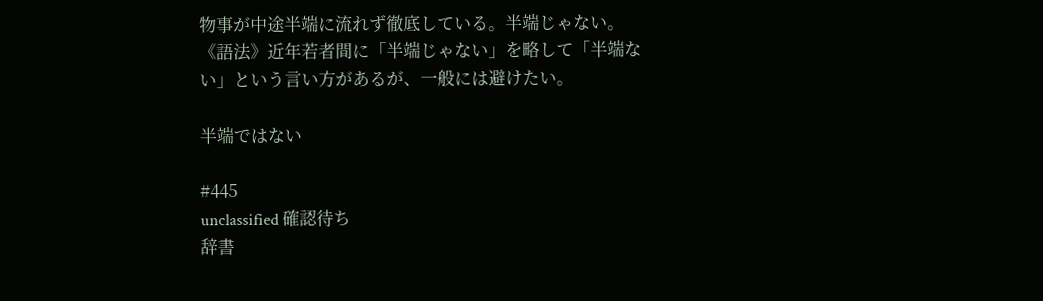物事が中途半端に流れず徹底している。半端じゃない。
《語法》近年若者間に「半端じゃない」を略して「半端ない」という言い方があるが、一般には避けたい。

半端ではない

#445
unclassified 確認待ち
辞書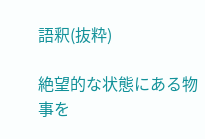語釈(抜粋)

絶望的な状態にある物事を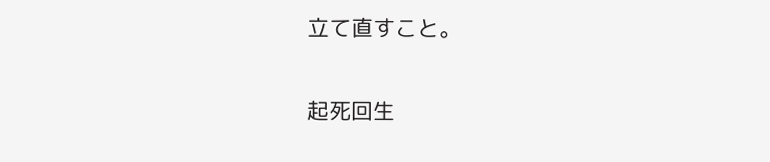立て直すこと。

起死回生